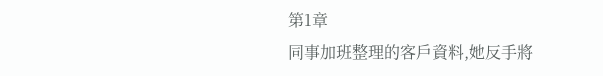第1章
同事加班整理的客戶資料,她反手將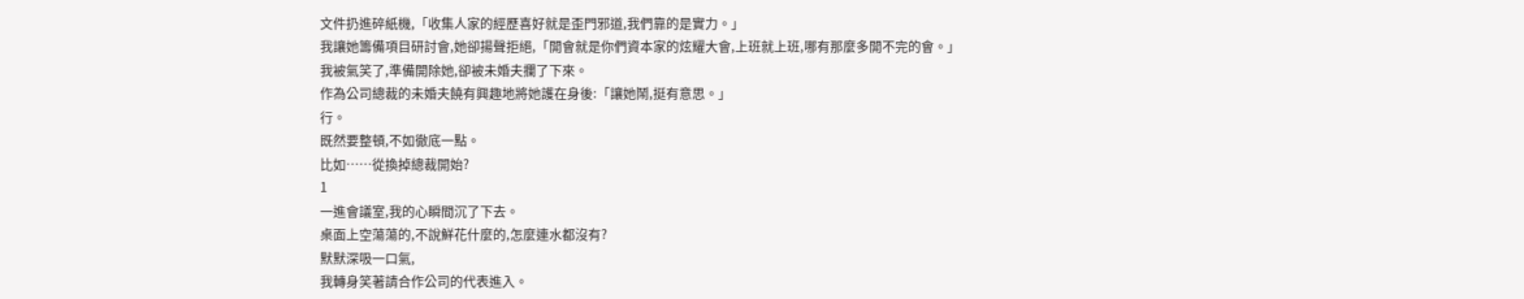文件扔進碎紙機,「收集人家的經歷喜好就是歪門邪道,我們靠的是實力。」
我讓她籌備項目研討會,她卻揚聲拒絕,「開會就是你們資本家的炫耀大會,上班就上班,哪有那麼多開不完的會。」
我被氣笑了,準備開除她,卻被未婚夫攔了下來。
作為公司總裁的未婚夫饒有興趣地將她護在身後:「讓她鬧,挺有意思。」
行。
既然要整頓,不如徹底一點。
比如……從換掉總裁開始?
1
一進會議室,我的心瞬間沉了下去。
桌面上空蕩蕩的,不說鮮花什麼的,怎麼連水都沒有?
默默深吸一口氣,
我轉身笑著請合作公司的代表進入。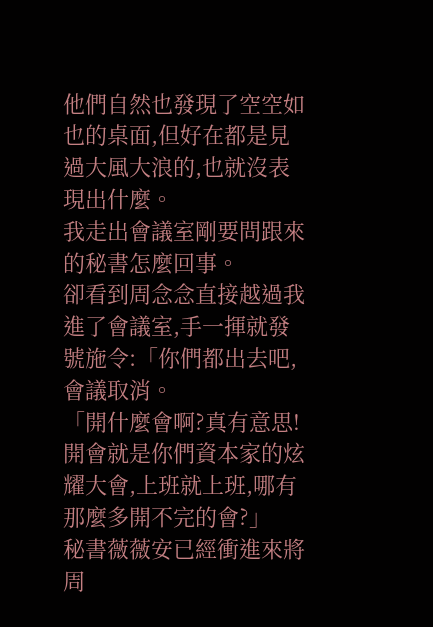他們自然也發現了空空如也的桌面,但好在都是見過大風大浪的,也就沒表現出什麼。
我走出會議室剛要問跟來的秘書怎麼回事。
卻看到周念念直接越過我進了會議室,手一揮就發號施令:「你們都出去吧,會議取消。
「開什麼會啊?真有意思!開會就是你們資本家的炫耀大會,上班就上班,哪有那麼多開不完的會?」
秘書薇薇安已經衝進來將周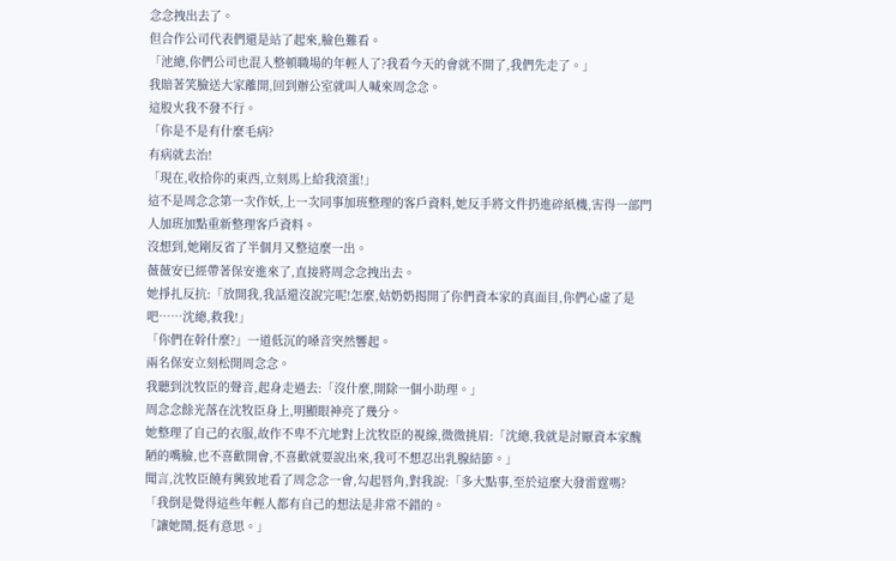念念拽出去了。
但合作公司代表們還是站了起來,臉色難看。
「池總,你們公司也混入整頓職場的年輕人了?我看今天的會就不開了,我們先走了。」
我賠著笑臉送大家離開,回到辦公室就叫人喊來周念念。
這股火我不發不行。
「你是不是有什麼毛病?
有病就去治!
「現在,收拾你的東西,立刻馬上給我滾蛋!」
這不是周念念第一次作妖,上一次同事加班整理的客戶資料,她反手將文件扔進碎紙機,害得一部門人加班加點重新整理客戶資料。
沒想到,她剛反省了半個月又整這麼一出。
薇薇安已經帶著保安進來了,直接將周念念拽出去。
她掙扎反抗:「放開我,我話還沒說完呢!怎麼,姑奶奶揭開了你們資本家的真面目,你們心虛了是吧……沈總,救我!」
「你們在幹什麼?」一道低沉的嗓音突然響起。
兩名保安立刻松開周念念。
我聽到沈牧臣的聲音,起身走過去:「沒什麼,開除一個小助理。」
周念念餘光落在沈牧臣身上,明顯眼神亮了幾分。
她整理了自己的衣服,故作不卑不亢地對上沈牧臣的視線,微微挑眉:「沈總,我就是討厭資本家醜陋的嘴臉,也不喜歡開會,不喜歡就要說出來,我可不想忍出乳腺結節。」
聞言,沈牧臣饒有興致地看了周念念一會,勾起唇角,對我說:「多大點事,至於這麼大發雷霆嗎?
「我倒是覺得這些年輕人都有自己的想法是非常不錯的。
「讓她鬧,挺有意思。」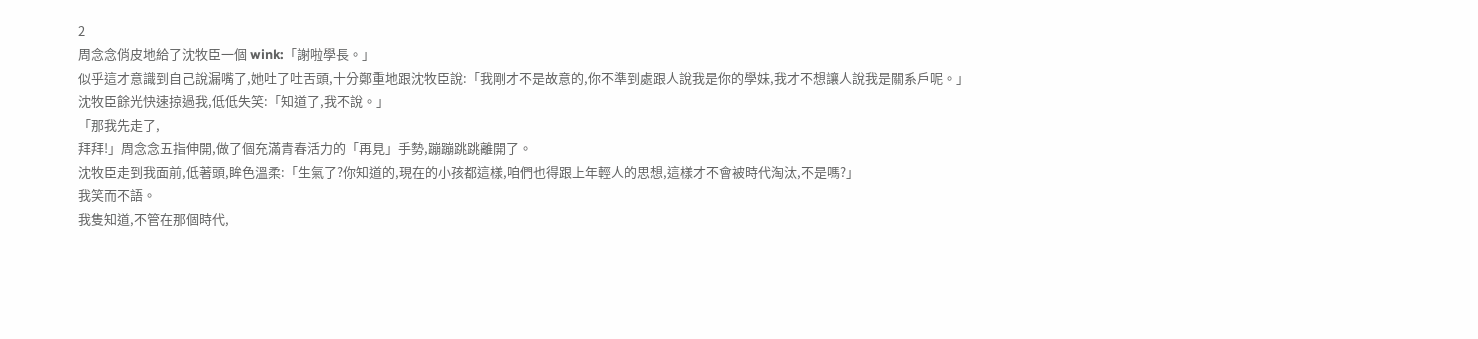2
周念念俏皮地給了沈牧臣一個 wink:「謝啦學長。」
似乎這才意識到自己說漏嘴了,她吐了吐舌頭,十分鄭重地跟沈牧臣說:「我剛才不是故意的,你不準到處跟人說我是你的學妹,我才不想讓人說我是關系戶呢。」
沈牧臣餘光快速掠過我,低低失笑:「知道了,我不說。」
「那我先走了,
拜拜!」周念念五指伸開,做了個充滿青春活力的「再見」手勢,蹦蹦跳跳離開了。
沈牧臣走到我面前,低著頭,眸色溫柔:「生氣了?你知道的,現在的小孩都這樣,咱們也得跟上年輕人的思想,這樣才不會被時代淘汰,不是嗎?」
我笑而不語。
我隻知道,不管在那個時代,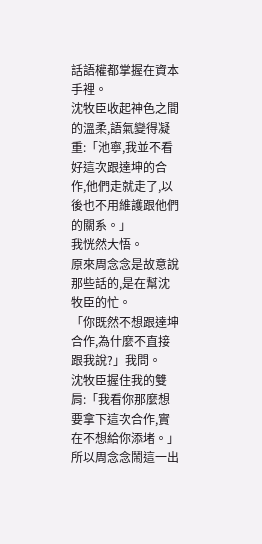話語權都掌握在資本手裡。
沈牧臣收起神色之間的溫柔,語氣變得凝重:「池寧,我並不看好這次跟達坤的合作,他們走就走了,以後也不用維護跟他們的關系。」
我恍然大悟。
原來周念念是故意說那些話的,是在幫沈牧臣的忙。
「你既然不想跟達坤合作,為什麼不直接跟我說?」我問。
沈牧臣握住我的雙肩:「我看你那麼想要拿下這次合作,實在不想給你添堵。」
所以周念念鬧這一出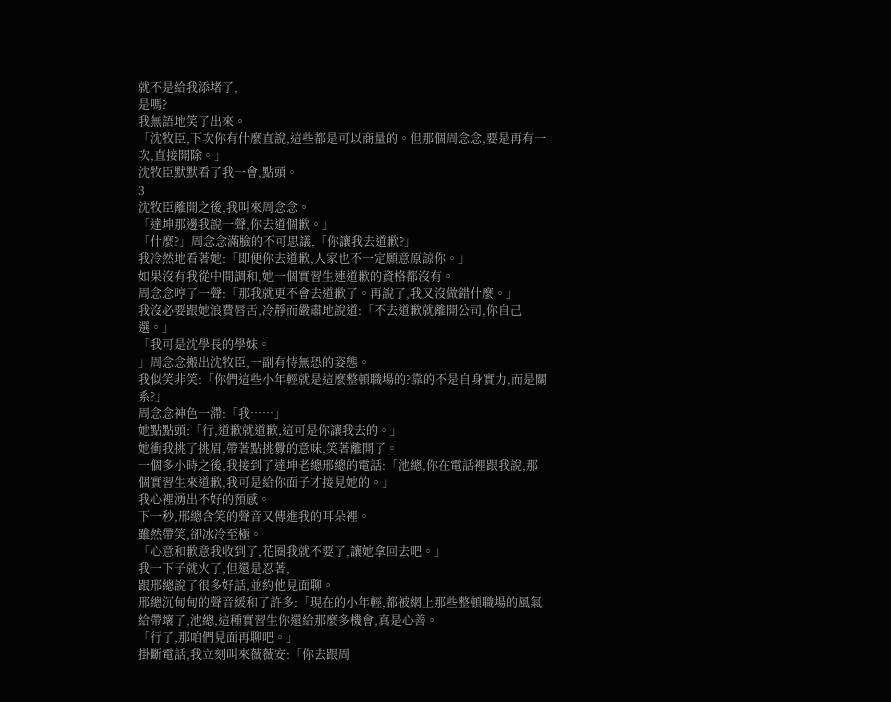就不是給我添堵了,
是嗎?
我無語地笑了出來。
「沈牧臣,下次你有什麼直說,這些都是可以商量的。但那個周念念,要是再有一次,直接開除。」
沈牧臣默默看了我一會,點頭。
3
沈牧臣離開之後,我叫來周念念。
「達坤那邊我說一聲,你去道個歉。」
「什麼?」周念念滿臉的不可思議,「你讓我去道歉?」
我冷然地看著她:「即便你去道歉,人家也不一定願意原諒你。」
如果沒有我從中間調和,她一個實習生連道歉的資格都沒有。
周念念哼了一聲:「那我就更不會去道歉了。再說了,我又沒做錯什麼。」
我沒必要跟她浪費唇舌,冷靜而嚴肅地說道:「不去道歉就離開公司,你自己選。」
「我可是沈學長的學妹。
」周念念搬出沈牧臣,一副有恃無恐的姿態。
我似笑非笑:「你們這些小年輕就是這麼整頓職場的?靠的不是自身實力,而是關系?」
周念念神色一滯:「我……」
她點點頭:「行,道歉就道歉,這可是你讓我去的。」
她衝我挑了挑眉,帶著點挑釁的意味,笑著離開了。
一個多小時之後,我接到了達坤老總邢總的電話:「池總,你在電話裡跟我說,那個實習生來道歉,我可是給你面子才接見她的。」
我心裡湧出不好的預感。
下一秒,邢總含笑的聲音又傳進我的耳朵裡。
雖然帶笑,卻冰冷至極。
「心意和歉意我收到了,花圈我就不要了,讓她拿回去吧。」
我一下子就火了,但還是忍著,
跟邢總說了很多好話,並約他見面聊。
邢總沉甸甸的聲音緩和了許多:「現在的小年輕,都被網上那些整頓職場的風氣給帶壞了,池總,這種實習生你還給那麼多機會,真是心善。
「行了,那咱們見面再聊吧。」
掛斷電話,我立刻叫來薇薇安:「你去跟周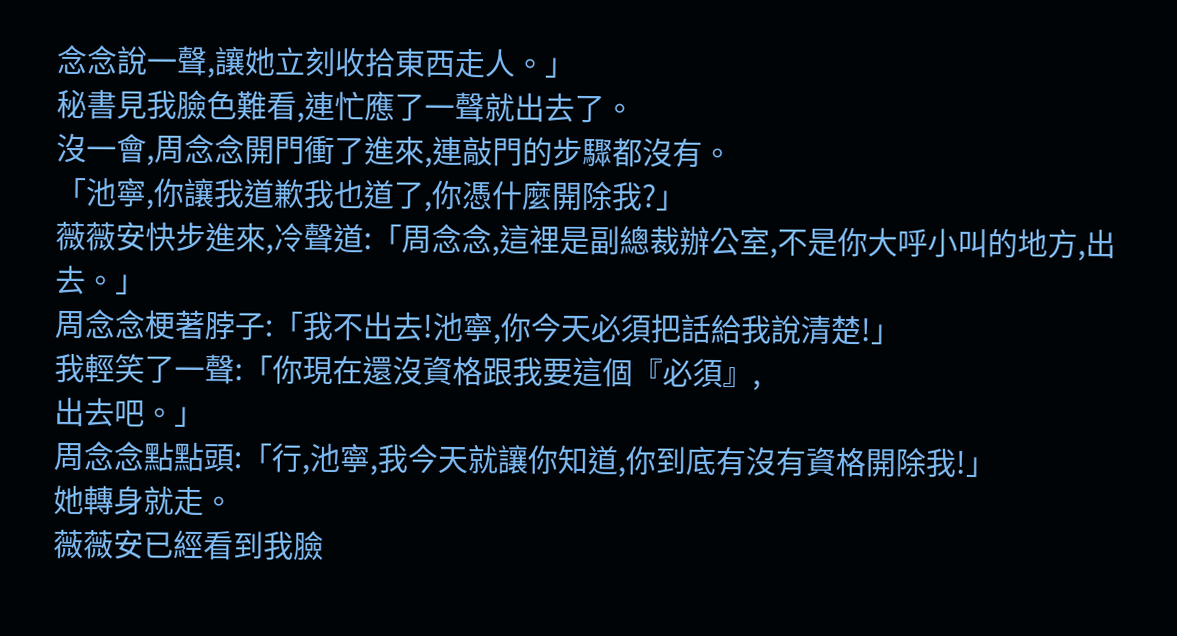念念說一聲,讓她立刻收拾東西走人。」
秘書見我臉色難看,連忙應了一聲就出去了。
沒一會,周念念開門衝了進來,連敲門的步驟都沒有。
「池寧,你讓我道歉我也道了,你憑什麼開除我?」
薇薇安快步進來,冷聲道:「周念念,這裡是副總裁辦公室,不是你大呼小叫的地方,出去。」
周念念梗著脖子:「我不出去!池寧,你今天必須把話給我說清楚!」
我輕笑了一聲:「你現在還沒資格跟我要這個『必須』,
出去吧。」
周念念點點頭:「行,池寧,我今天就讓你知道,你到底有沒有資格開除我!」
她轉身就走。
薇薇安已經看到我臉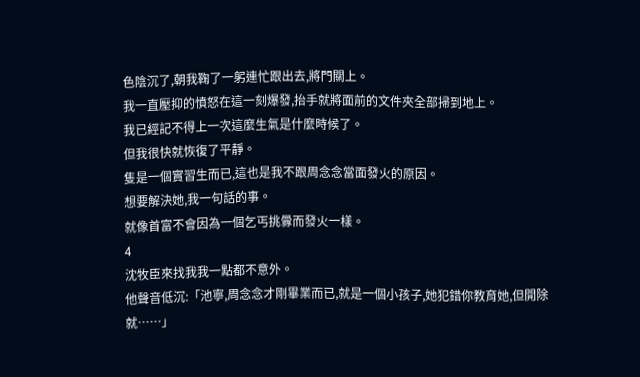色陰沉了,朝我鞠了一躬連忙跟出去,將門關上。
我一直壓抑的憤怒在這一刻爆發,抬手就將面前的文件夾全部掃到地上。
我已經記不得上一次這麼生氣是什麼時候了。
但我很快就恢復了平靜。
隻是一個實習生而已,這也是我不跟周念念當面發火的原因。
想要解決她,我一句話的事。
就像首富不會因為一個乞丐挑釁而發火一樣。
4
沈牧臣來找我我一點都不意外。
他聲音低沉:「池寧,周念念才剛畢業而已,就是一個小孩子,她犯錯你教育她,但開除就……」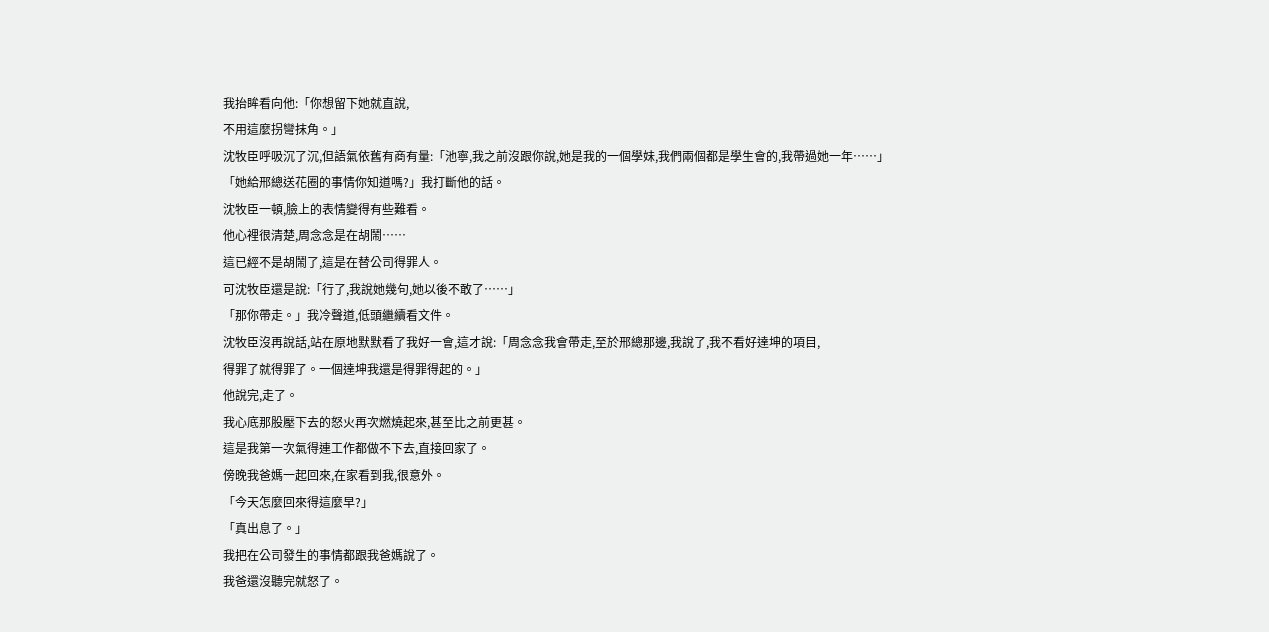我抬眸看向他:「你想留下她就直說,
不用這麼拐彎抹角。」
沈牧臣呼吸沉了沉,但語氣依舊有商有量:「池寧,我之前沒跟你說,她是我的一個學妹,我們兩個都是學生會的,我帶過她一年……」
「她給邢總送花圈的事情你知道嗎?」我打斷他的話。
沈牧臣一頓,臉上的表情變得有些難看。
他心裡很清楚,周念念是在胡鬧……
這已經不是胡鬧了,這是在替公司得罪人。
可沈牧臣還是說:「行了,我說她幾句,她以後不敢了……」
「那你帶走。」我冷聲道,低頭繼續看文件。
沈牧臣沒再說話,站在原地默默看了我好一會,這才說:「周念念我會帶走,至於邢總那邊,我說了,我不看好達坤的項目,
得罪了就得罪了。一個達坤我還是得罪得起的。」
他說完,走了。
我心底那股壓下去的怒火再次燃燒起來,甚至比之前更甚。
這是我第一次氣得連工作都做不下去,直接回家了。
傍晚我爸媽一起回來,在家看到我,很意外。
「今天怎麼回來得這麼早?」
「真出息了。」
我把在公司發生的事情都跟我爸媽說了。
我爸還沒聽完就怒了。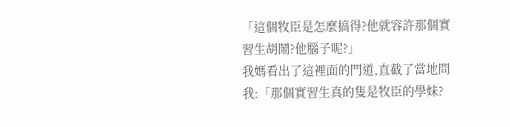「這個牧臣是怎麼搞得?他就容許那個實習生胡鬧?他腦子呢?」
我媽看出了這裡面的門道,直截了當地問我:「那個實習生真的隻是牧臣的學妹?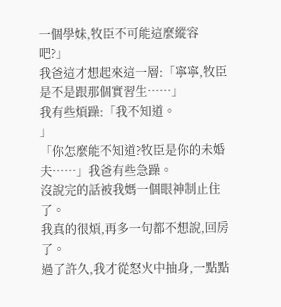一個學妹,牧臣不可能這麼縱容吧?」
我爸這才想起來這一層:「寧寧,牧臣是不是跟那個實習生……」
我有些煩躁:「我不知道。
」
「你怎麼能不知道?牧臣是你的未婚夫……」我爸有些急躁。
沒說完的話被我媽一個眼神制止住了。
我真的很煩,再多一句都不想說,回房了。
過了許久,我才從怒火中抽身,一點點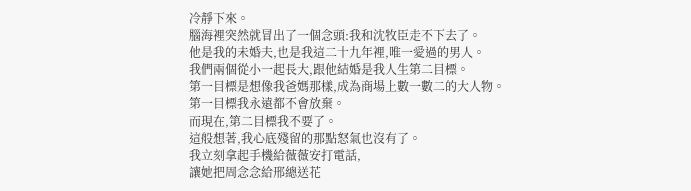冷靜下來。
腦海裡突然就冒出了一個念頭:我和沈牧臣走不下去了。
他是我的未婚夫,也是我這二十九年裡,唯一愛過的男人。
我們兩個從小一起長大,跟他結婚是我人生第二目標。
第一目標是想像我爸媽那樣,成為商場上數一數二的大人物。
第一目標我永遠都不會放棄。
而現在,第二目標我不要了。
這般想著,我心底殘留的那點怒氣也沒有了。
我立刻拿起手機給薇薇安打電話,
讓她把周念念給邢總送花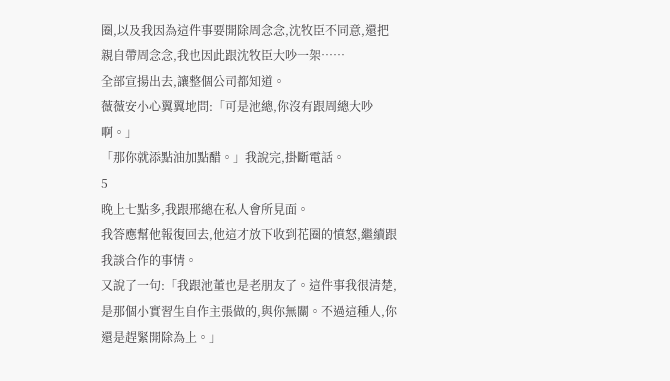圈,以及我因為這件事要開除周念念,沈牧臣不同意,還把親自帶周念念,我也因此跟沈牧臣大吵一架……
全部宣揚出去,讓整個公司都知道。
薇薇安小心翼翼地問:「可是池總,你沒有跟周總大吵啊。」
「那你就添點油加點醋。」我說完,掛斷電話。
5
晚上七點多,我跟邢總在私人會所見面。
我答應幫他報復回去,他這才放下收到花圈的憤怒,繼續跟我談合作的事情。
又說了一句:「我跟池董也是老朋友了。這件事我很清楚,是那個小實習生自作主張做的,與你無關。不過這種人,你還是趕緊開除為上。」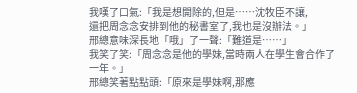我嘆了口氣:「我是想開除的,但是……沈牧臣不讓,
還把周念念安排到他的秘書室了,我也是沒辦法。」
邢總意味深長地「哦」了一聲:「難道是……」
我笑了笑:「周念念是他的學妹,當時兩人在學生會合作了一年。」
邢總笑著點點頭:「原來是學妹啊,那應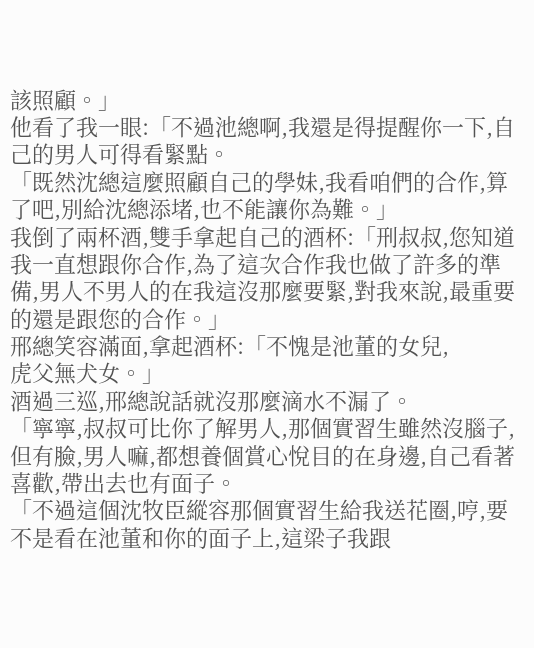該照顧。」
他看了我一眼:「不過池總啊,我還是得提醒你一下,自己的男人可得看緊點。
「既然沈總這麼照顧自己的學妹,我看咱們的合作,算了吧,別給沈總添堵,也不能讓你為難。」
我倒了兩杯酒,雙手拿起自己的酒杯:「刑叔叔,您知道我一直想跟你合作,為了這次合作我也做了許多的準備,男人不男人的在我這沒那麼要緊,對我來說,最重要的還是跟您的合作。」
邢總笑容滿面,拿起酒杯:「不愧是池董的女兒,
虎父無犬女。」
酒過三巡,邢總說話就沒那麼滴水不漏了。
「寧寧,叔叔可比你了解男人,那個實習生雖然沒腦子,但有臉,男人嘛,都想養個賞心悅目的在身邊,自己看著喜歡,帶出去也有面子。
「不過這個沈牧臣縱容那個實習生給我送花圈,哼,要不是看在池董和你的面子上,這梁子我跟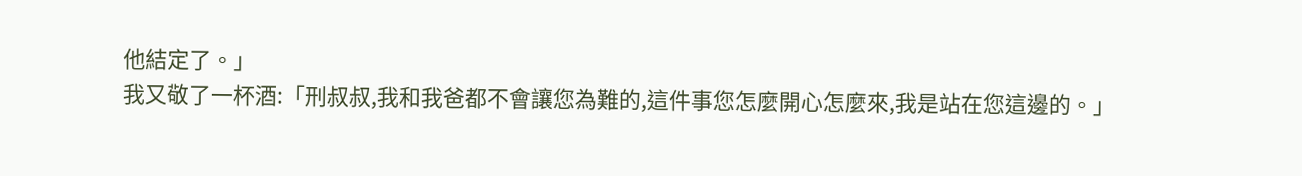他結定了。」
我又敬了一杯酒:「刑叔叔,我和我爸都不會讓您為難的,這件事您怎麼開心怎麼來,我是站在您這邊的。」